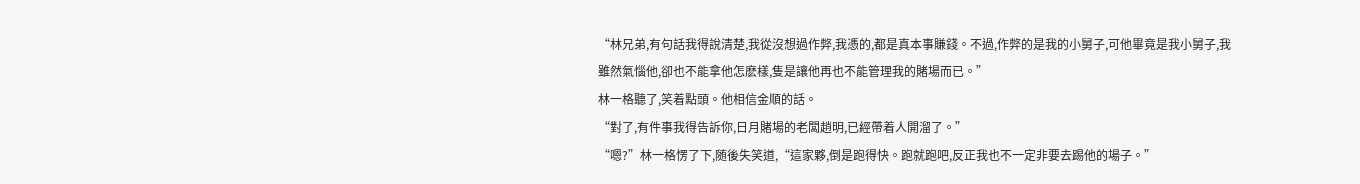“林兄弟,有句話我得說清楚,我從沒想過作弊,我憑的,都是真本事賺錢。不過,作弊的是我的小舅子,可他畢竟是我小舅子,我雖然氣惱他,卻也不能拿他怎麽樣,隻是讓他再也不能管理我的賭場而已。”
林一格聽了,笑着點頭。他相信金順的話。
“對了,有件事我得告訴你,日月賭場的老闆趙明,已經帶着人開溜了。”
“嗯?”林一格愣了下,随後失笑道,“這家夥,倒是跑得快。跑就跑吧,反正我也不一定非要去踢他的場子。”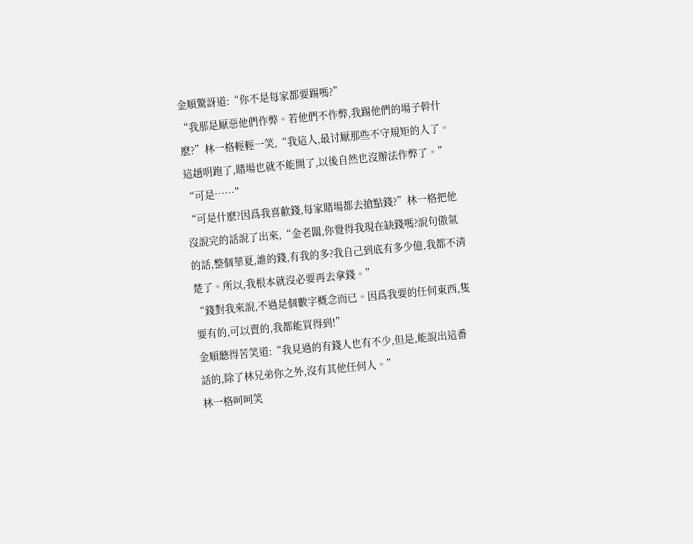金順驚訝道:“你不是每家都要踢嗎?”
“我那是厭惡他們作弊。若他們不作弊,我踢他們的場子幹什麽?”林一格輕輕一笑,“我這人,最讨厭那些不守規矩的人了。這趙明跑了,賭場也就不能開了,以後自然也沒辦法作弊了。”
“可是……”
“可是什麽?因爲我喜歡錢,每家賭場都去搶點錢?”林一格把他沒說完的話說了出來,“金老闆,你覺得我現在缺錢嗎?說句傲氣的話,整個華夏,誰的錢,有我的多?我自己到底有多少億,我都不清楚了。所以,我根本就沒必要再去拿錢。”
“錢對我來說,不過是個數字概念而已。因爲我要的任何東西,隻要有的,可以賣的,我都能買得到!”
金順聽得苦笑道:“我見過的有錢人也有不少,但是,能說出這番話的,除了林兄弟你之外,沒有其他任何人。”
林一格呵呵笑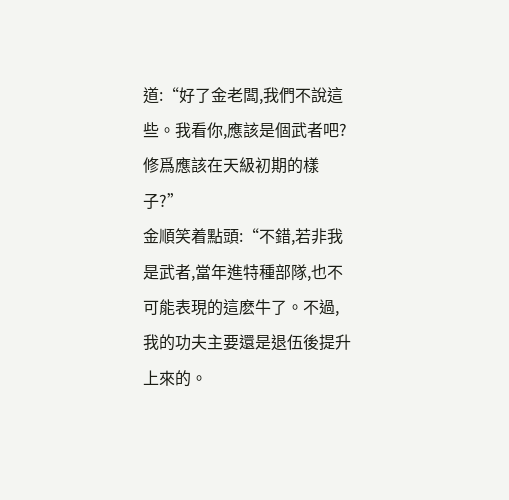道:“好了金老闆,我們不說這些。我看你,應該是個武者吧?修爲應該在天級初期的樣子?”
金順笑着點頭:“不錯,若非我是武者,當年進特種部隊,也不可能表現的這麽牛了。不過,我的功夫主要還是退伍後提升上來的。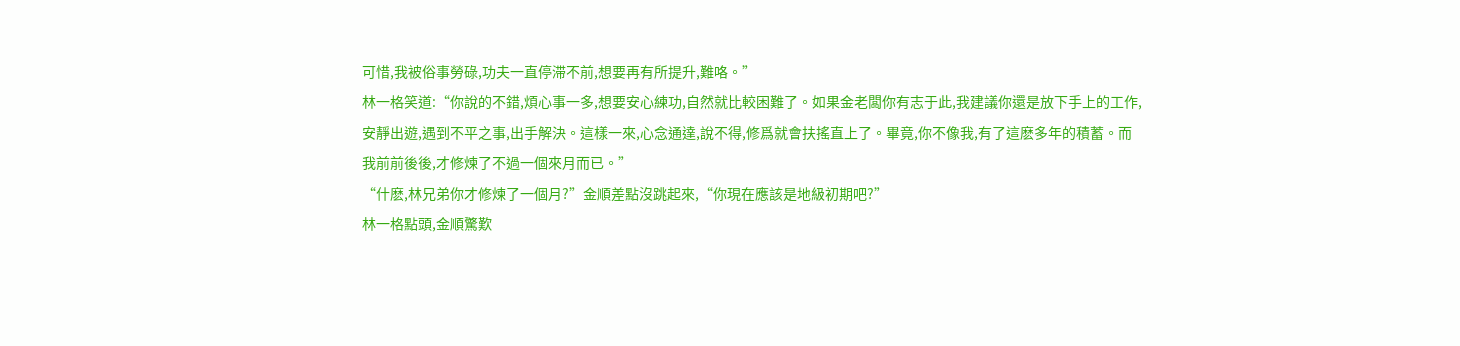可惜,我被俗事勞碌,功夫一直停滞不前,想要再有所提升,難咯。”
林一格笑道:“你說的不錯,煩心事一多,想要安心練功,自然就比較困難了。如果金老闆你有志于此,我建議你還是放下手上的工作,安靜出遊,遇到不平之事,出手解決。這樣一來,心念通達,說不得,修爲就會扶搖直上了。畢竟,你不像我,有了這麽多年的積蓄。而我前前後後,才修煉了不過一個來月而已。”
“什麽,林兄弟你才修煉了一個月?”金順差點沒跳起來,“你現在應該是地級初期吧?”
林一格點頭,金順驚歎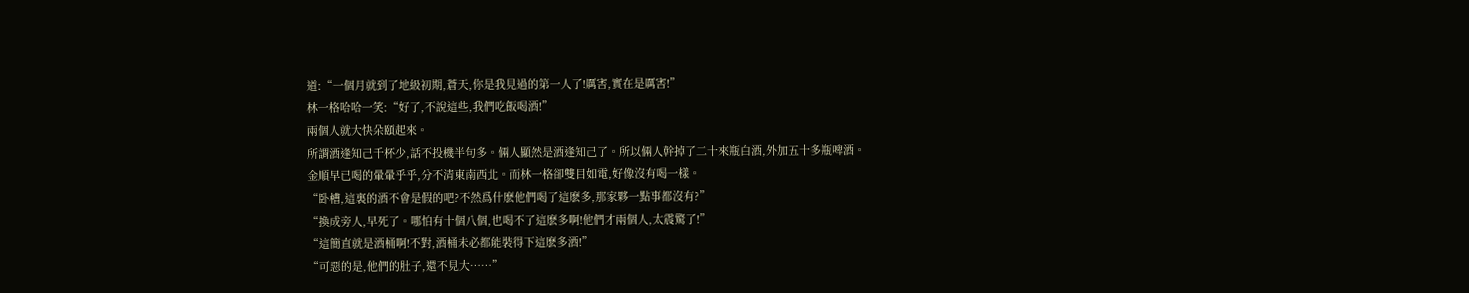道:“一個月就到了地級初期,蒼天,你是我見過的第一人了!厲害,實在是厲害!”
林一格哈哈一笑:“好了,不說這些,我們吃飯喝酒!”
兩個人就大快朵頤起來。
所謂酒逢知己千杯少,話不投機半句多。倆人顯然是酒逢知己了。所以倆人幹掉了二十來瓶白酒,外加五十多瓶啤酒。
金順早已喝的暈暈乎乎,分不清東南西北。而林一格卻雙目如電,好像沒有喝一樣。
“卧槽,這裏的酒不會是假的吧?不然爲什麽他們喝了這麽多,那家夥一點事都沒有?”
“換成旁人,早死了。哪怕有十個八個,也喝不了這麽多啊!他們才兩個人,太震驚了!”
“這簡直就是酒桶啊!不對,酒桶未必都能裝得下這麽多酒!”
“可惡的是,他們的肚子,還不見大……”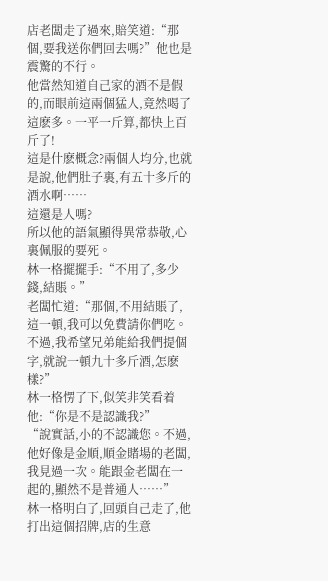店老闆走了過來,賠笑道:“那個,要我送你們回去嗎?”他也是震驚的不行。
他當然知道自己家的酒不是假的,而眼前這兩個猛人,竟然喝了這麽多。一平一斤算,都快上百斤了!
這是什麽概念?兩個人均分,也就是說,他們肚子裏,有五十多斤的酒水啊……
這還是人嗎?
所以他的語氣顯得異常恭敬,心裏佩服的要死。
林一格擺擺手:“不用了,多少錢,結賬。”
老闆忙道:“那個,不用結賬了,這一頓,我可以免費請你們吃。不過,我希望兄弟能給我們提個字,就說一頓九十多斤酒,怎麽樣?”
林一格愣了下,似笑非笑看着他:“你是不是認識我?”
“說實話,小的不認識您。不過,他好像是金順,順金賭場的老闆,我見過一次。能跟金老闆在一起的,顯然不是普通人……”
林一格明白了,回頭自己走了,他打出這個招牌,店的生意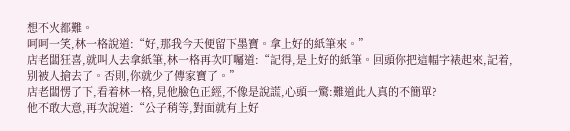想不火都難。
呵呵一笑,林一格說道:“好,那我今天便留下墨寶。拿上好的紙筆來。”
店老闆狂喜,就叫人去拿紙筆,林一格再次叮囑道:“記得,是上好的紙筆。回頭你把這幅字裱起來,記着,别被人搶去了。否則,你就少了傳家寶了。”
店老闆愣了下,看着林一格,見他臉色正經,不像是說謊,心頭一驚:難道此人真的不簡單?
他不敢大意,再次說道:“公子稍等,對面就有上好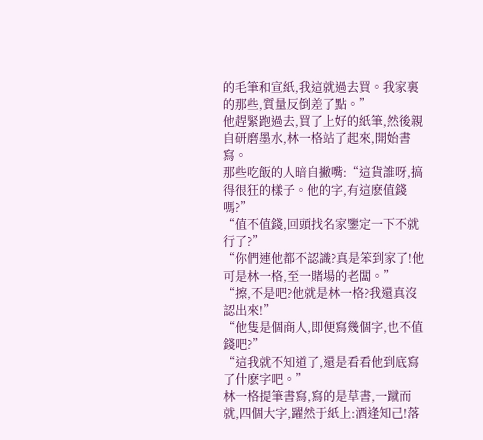的毛筆和宣紙,我這就過去買。我家裏的那些,質量反倒差了點。”
他趕緊跑過去,買了上好的紙筆,然後親自研磨墨水,林一格站了起來,開始書寫。
那些吃飯的人暗自撇嘴:“這貨誰呀,搞得很狂的樣子。他的字,有這麽值錢嗎?”
“值不值錢,回頭找名家鑒定一下不就行了?”
“你們連他都不認識?真是笨到家了!他可是林一格,至一賭場的老闆。”
“擦,不是吧?他就是林一格?我還真沒認出來!”
“他隻是個商人,即便寫幾個字,也不值錢吧?”
“這我就不知道了,還是看看他到底寫了什麽字吧。”
林一格提筆書寫,寫的是草書,一蹴而就,四個大字,躍然于紙上:酒逢知己!落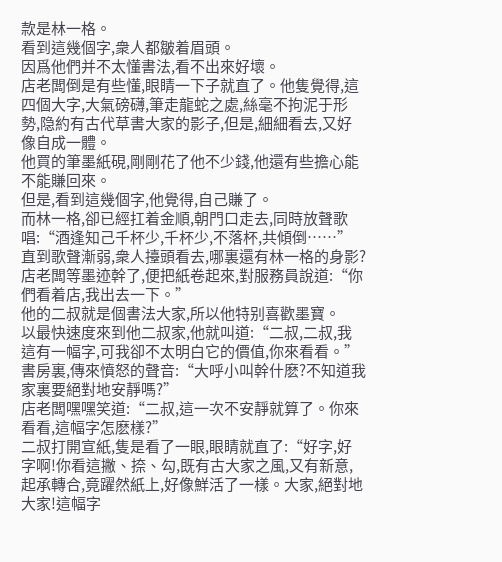款是林一格。
看到這幾個字,衆人都皺着眉頭。
因爲他們并不太懂書法,看不出來好壞。
店老闆倒是有些懂,眼睛一下子就直了。他隻覺得,這四個大字,大氣磅礴,筆走龍蛇之處,絲毫不拘泥于形勢,隐約有古代草書大家的影子,但是,細細看去,又好像自成一體。
他買的筆墨紙硯,剛剛花了他不少錢,他還有些擔心能不能賺回來。
但是,看到這幾個字,他覺得,自己賺了。
而林一格,卻已經扛着金順,朝門口走去,同時放聲歌唱:“酒逢知己千杯少,千杯少,不落杯,共傾倒……”
直到歌聲漸弱,衆人擡頭看去,哪裏還有林一格的身影?
店老闆等墨迹幹了,便把紙卷起來,對服務員說道:“你們看着店,我出去一下。”
他的二叔就是個書法大家,所以他特别喜歡墨寶。
以最快速度來到他二叔家,他就叫道:“二叔,二叔,我這有一幅字,可我卻不太明白它的價值,你來看看。”
書房裏,傳來憤怒的聲音:“大呼小叫幹什麽?不知道我家裏要絕對地安靜嗎?”
店老闆嘿嘿笑道:“二叔,這一次不安靜就算了。你來看看,這幅字怎麽樣?”
二叔打開宣紙,隻是看了一眼,眼睛就直了:“好字,好字啊!你看這撇、捺、勾,既有古大家之風,又有新意,起承轉合,竟躍然紙上,好像鮮活了一樣。大家,絕對地大家!這幅字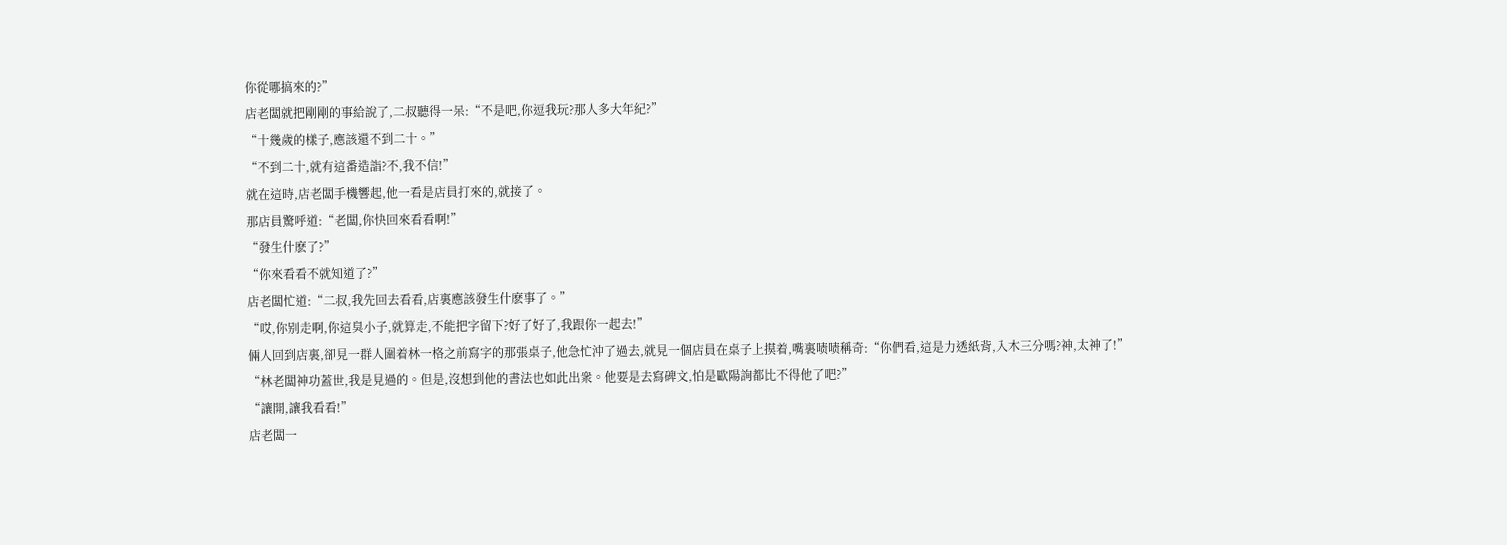你從哪搞來的?”
店老闆就把剛剛的事給說了,二叔聽得一呆:“不是吧,你逗我玩?那人多大年紀?”
“十幾歲的樣子,應該還不到二十。”
“不到二十,就有這番造詣?不,我不信!”
就在這時,店老闆手機響起,他一看是店員打來的,就接了。
那店員驚呼道:“老闆,你快回來看看啊!”
“發生什麽了?”
“你來看看不就知道了?”
店老闆忙道:“二叔,我先回去看看,店裏應該發生什麽事了。”
“哎,你别走啊,你這臭小子,就算走,不能把字留下?好了好了,我跟你一起去!”
倆人回到店裏,卻見一群人圍着林一格之前寫字的那張桌子,他急忙沖了過去,就見一個店員在桌子上摸着,嘴裏啧啧稱奇:“你們看,這是力透紙背,入木三分嗎?神,太神了!”
“林老闆神功蓋世,我是見過的。但是,沒想到他的書法也如此出衆。他要是去寫碑文,怕是歐陽詢都比不得他了吧?”
“讓開,讓我看看!”
店老闆一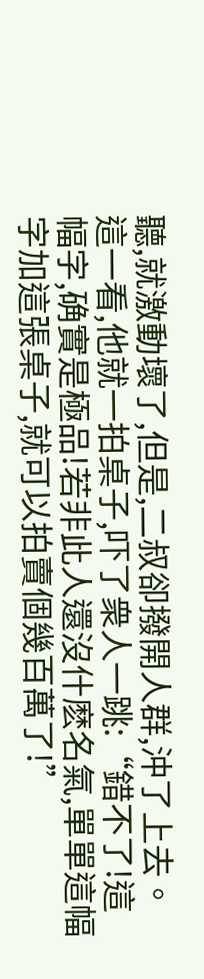聽,就激動壞了,但是,二叔卻撥開人群,沖了上去。
這一看,他就一拍桌子,吓了衆人一跳:“錯不了!這幅字,确實是極品!若非此人還沒什麽名氣,單單這幅字加這張桌子,就可以拍賣個幾百萬了!”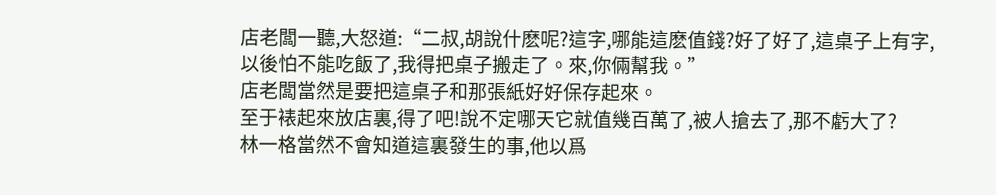店老闆一聽,大怒道:“二叔,胡說什麽呢?這字,哪能這麽值錢?好了好了,這桌子上有字,以後怕不能吃飯了,我得把桌子搬走了。來,你倆幫我。”
店老闆當然是要把這桌子和那張紙好好保存起來。
至于裱起來放店裏,得了吧!說不定哪天它就值幾百萬了,被人搶去了,那不虧大了?
林一格當然不會知道這裏發生的事,他以爲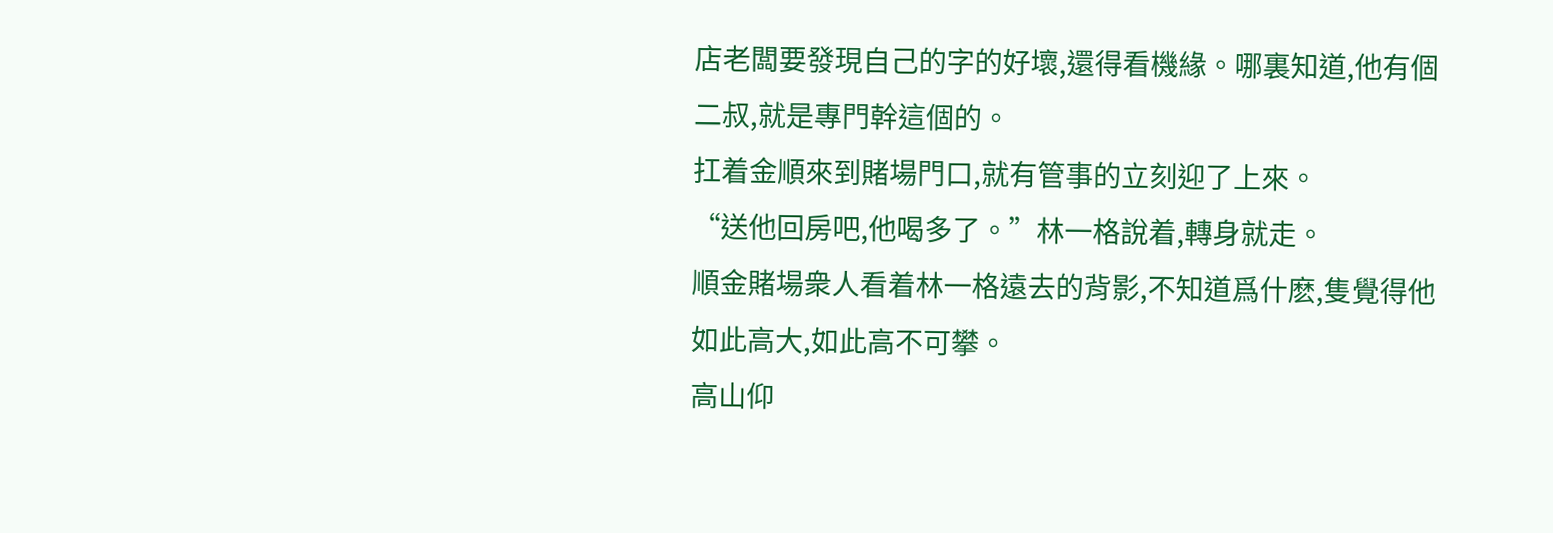店老闆要發現自己的字的好壞,還得看機緣。哪裏知道,他有個二叔,就是專門幹這個的。
扛着金順來到賭場門口,就有管事的立刻迎了上來。
“送他回房吧,他喝多了。”林一格說着,轉身就走。
順金賭場衆人看着林一格遠去的背影,不知道爲什麽,隻覺得他如此高大,如此高不可攀。
高山仰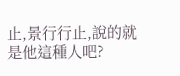止,景行行止,說的就是他這種人吧?